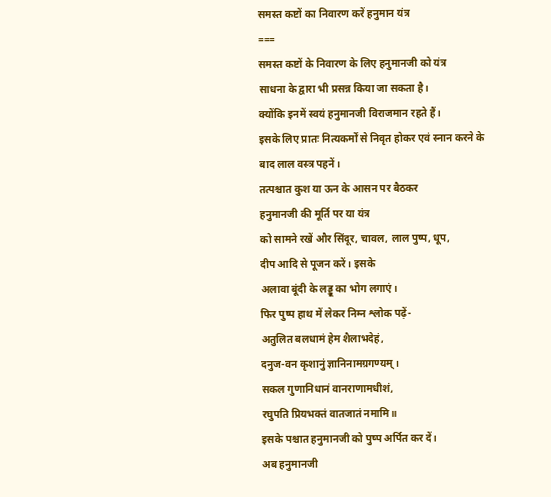समस्त कष्टों का निवारण करें हनुमान यंत्र
===
समस्त कष्टों के निवारण के लिए हनुमानजी को यंत्र
साधना के द्वारा भी प्रसन्न किया जा सकता है।
क्योंकि इनमें स्वयं हनुमानजी विराजमान रहते हैं।
इसके लिए प्रातः नित्यकर्मों से निवृत होकर एवं स्नान करने के
बाद लाल वस्त्र पहनें।
तत्पश्चात कुश या ऊन के आसन पर बैठकर
हनुमानजी की मूर्ति पर या यंत्र
को सामने रखें और सिंदूर, चावल, लाल पुष्प, धूप,
दीप आदि से पूजन करें। इसके
अलावा बूंदी के लड्डू का भोग लगाएं।
फिर पुष्प हाथ में लेकर निम्न श्लोक पढ़ें-
अतुलित बलधामं हेम शैलाभदेहं,
दनुज-वन कृशानुं ज्ञानिनामग्रगण्यम्।
सकल गुणानिधानं वानराणामधीशं,
रघुपति प्रियभक्तं वातजातं नमामि॥
इसके पश्चात हनुमानजी को पुष्प अर्पित कर दें।
अब हनुमानजी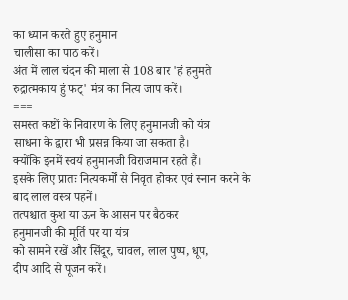का ध्यान करते हुए हनुमान
चालीसा का पाठ करें।
अंत में लाल चंदन की माला से 108 बार 'हं हनुमते
रुद्रात्मकाय हुं फट्' मंत्र का नित्य जाप करें।
===
समस्त कष्टों के निवारण के लिए हनुमानजी को यंत्र
साधना के द्वारा भी प्रसन्न किया जा सकता है।
क्योंकि इनमें स्वयं हनुमानजी विराजमान रहते हैं।
इसके लिए प्रातः नित्यकर्मों से निवृत होकर एवं स्नान करने के
बाद लाल वस्त्र पहनें।
तत्पश्चात कुश या ऊन के आसन पर बैठकर
हनुमानजी की मूर्ति पर या यंत्र
को सामने रखें और सिंदूर, चावल, लाल पुष्प, धूप,
दीप आदि से पूजन करें।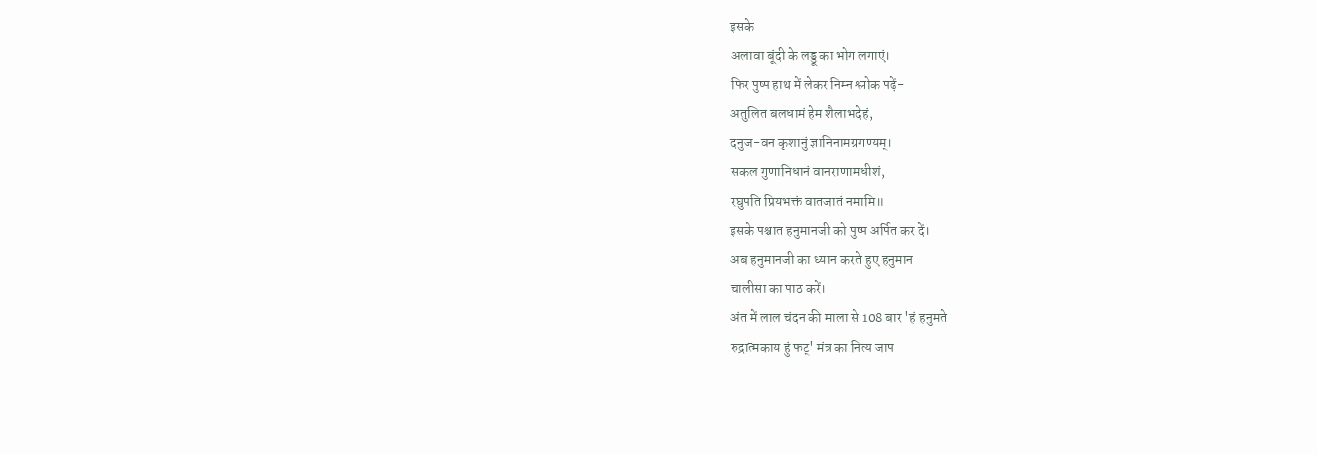इसके
अलावा बूंदी के लड्डू का भोग लगाएं।
फिर पुष्प हाथ में लेकर निम्न श्लोक पढ़ें-
अतुलित बलधामं हेम शैलाभदेहं,
दनुज-वन कृशानुं ज्ञानिनामग्रगण्यम्।
सकल गुणानिधानं वानराणामधीशं,
रघुपति प्रियभक्तं वातजातं नमामि॥
इसके पश्चात हनुमानजी को पुष्प अर्पित कर दें।
अब हनुमानजी का ध्यान करते हुए हनुमान
चालीसा का पाठ करें।
अंत में लाल चंदन की माला से 108 बार 'हं हनुमते
रुद्रात्मकाय हुं फट्' मंत्र का नित्य जाप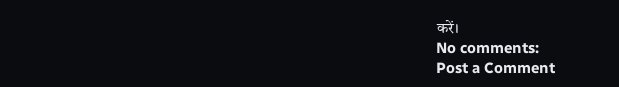करें।
No comments:
Post a Comment